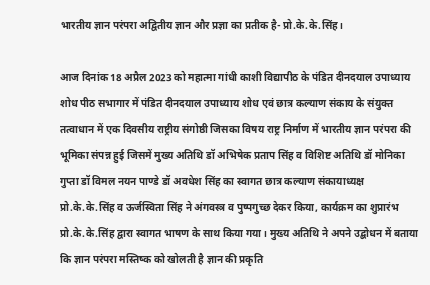भारतीय ज्ञान परंपरा अद्वितीय ज्ञान और प्रज्ञा का प्रतीक है- प्रो.के.के.सिंह।

आज दिनांक 18 अप्रैल 2023 को महात्मा गांधी काशी विद्यापीठ के पंडित दीनदयाल उपाध्याय शोध पीठ सभागार में पंडित दीनदयाल उपाध्याय शोध एवं छात्र कल्याण संकाय के संयुक्त तत्वाधान में एक दिवसीय राष्ट्रीय संगोष्ठी जिसका विषय राष्ट्र निर्माण में भारतीय ज्ञान परंपरा की भूमिका संपन्न हुई जिसमें मुख्य अतिथि डॉ अभिषेक प्रताप सिंह व विशिष्ट अतिथि डॉ मोनिका गुप्ता डॉ विमल नयन पाण्डे डॉ अवधेश सिंह का स्वागत छात्र कल्याण संकायाध्यक्ष प्रो.के.के.सिंह व ऊर्जस्विता सिंह ने अंगवस्त्र व पुष्पगुच्छ देकर किया, कार्यक्रम का शुप्रारंभ प्रो.के.के.सिंह द्वारा स्वागत भाषण के साथ किया गया। मुख्य अतिथि ने अपने उद्बोधन में बताया कि ज्ञान परंपरा मस्तिष्क को खोलती है ज्ञान की प्रकृति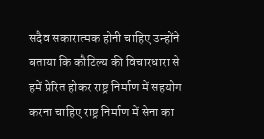सदैव सकारात्मक होनी चाहिए उन्होंने बताया कि कौटिल्य की विचारधारा से हमें प्रेरित होकर राष्ट्र निर्माण में सहयोग करना चाहिए राष्ट्र निर्माण में सेना का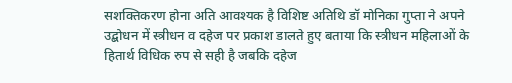सशक्तिकरण होना अति आवश्यक है विशिष्ट अतिथि डॉ मोनिका गुप्ता ने अपने उद्बोधन में स्त्रीधन व दहेज पर प्रकाश डालते हुए बताया कि स्त्रीधन महिलाओं के हितार्थ विधिक रुप से सही है जबकि दहेज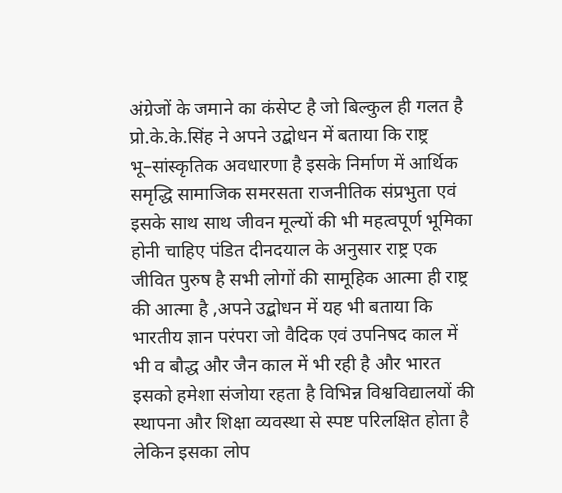अंग्रेजों के जमाने का कंसेप्ट है जो बिल्कुल ही गलत है प्रो.के.के.सिंह ने अपने उद्बोधन में बताया कि राष्ट्र भू–सांस्कृतिक अवधारणा है इसके निर्माण में आर्थिक समृद्धि सामाजिक समरसता राजनीतिक संप्रभुता एवं इसके साथ साथ जीवन मूल्यों की भी महत्वपूर्ण भूमिका होनी चाहिए पंडित दीनदयाल के अनुसार राष्ट्र एक जीवित पुरुष है सभी लोगों की सामूहिक आत्मा ही राष्ट्र की आत्मा है ,अपने उद्बोधन में यह भी बताया कि भारतीय ज्ञान परंपरा जो वैदिक एवं उपनिषद काल में भी व बौद्ध और जैन काल में भी रही है और भारत इसको हमेशा संजोया रहता है विभिन्न विश्वविद्यालयों की स्थापना और शिक्षा व्यवस्था से स्पष्ट परिलक्षित होता है लेकिन इसका लोप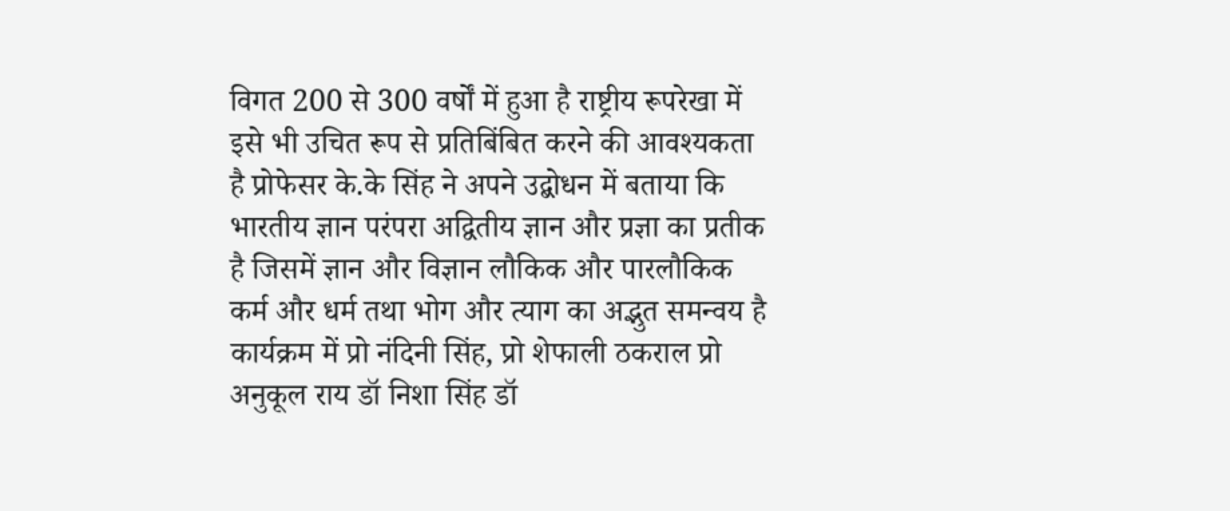विगत 200 से 300 वर्षों में हुआ है राष्ट्रीय रूपरेखा में इसे भी उचित रूप से प्रतिबिंबित करने की आवश्यकता है प्रोफेसर के.के सिंह ने अपने उद्बोधन में बताया कि भारतीय ज्ञान परंपरा अद्वितीय ज्ञान और प्रज्ञा का प्रतीक है जिसमें ज्ञान और विज्ञान लौकिक और पारलौकिक कर्म और धर्म तथा भोग और त्याग का अद्भुत समन्वय है कार्यक्रम में प्रो नंदिनी सिंह, प्रो शेफाली ठकराल प्रो अनुकूल राय डॉ निशा सिंह डॉ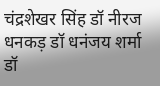चंद्रशेखर सिंह डॉ नीरज धनकड़ डॉ धनंजय शर्मा डॉ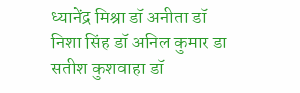ध्यानेंद्र मिश्रा डॉ अनीता डॉ निशा सिंह डॉ अनिल कुमार डा सतीश कुशवाहा डॉ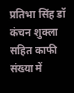प्रतिभा सिंह डॉ कंचन शुक्ला सहित काफी संख्या में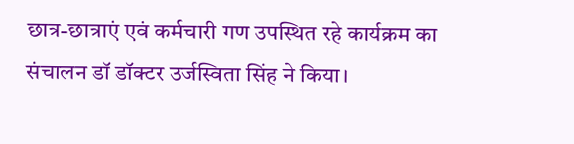छात्र-छात्राएं एवं कर्मचारी गण उपस्थित रहे कार्यक्रम का संचालन डॉ डॉक्टर उर्जस्विता सिंह ने किया।